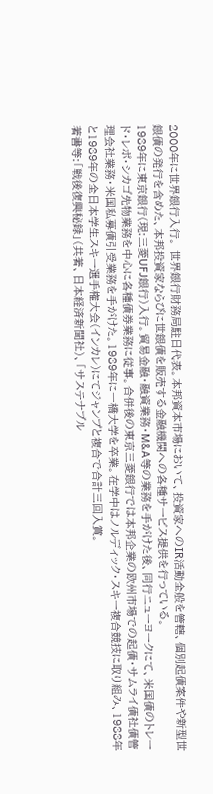2000年に世界銀行入行。 世界銀行財務局駐日代表。本邦資本市場において、投資家へのIR活動全般を管轄、個別起債案件や新型世銀債の発行を含めた、本邦投資家ならびに世銀債を販売する金融機関への各種サービス提供を行っている。
1989年に東京銀行(現:三菱UFJ銀行)入行。貿易金融・融資業務・M&A等の業務を手がけた後、同行ニューヨークにて、米国債のトレード・レポ・シカゴ先物業務を中心に各種債券業務に従事。合併後の東京三菱銀行では本邦企業の欧州市場での起債・サムライ債社債管理会社業務・米国私募債引受業務を手がけた。1989年に一橋大学を卒業。在学中はノルディック・スキー複合競技に取り組み、1988年と1989年の全日本学生スキー選手権大会(インカレ)にてジャンプと複合で合計三回入賞。
著書等:「戦後復興秘録」(共著、日本経済新聞社)、「サステナブル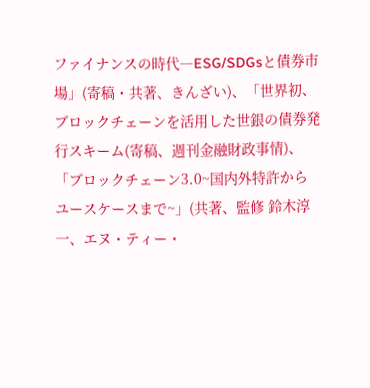ファイナンスの時代―ESG/SDGsと債券市場」(寄稿・共著、きんざい)、「世界初、ブロックチェーンを活用した世銀の債券発行スキーム(寄稿、週刊金融財政事情)、「ブロックチェーン3.0~国内外特許からユースケースまで~」(共著、監修 鈴木淳一、エヌ・ティー・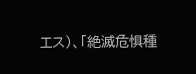エス)、「絶滅危惧種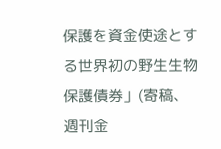保護を資金使途とする世界初の野生生物保護債券」(寄稿、週刊金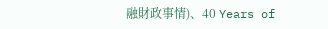融財政事情)、40 Years of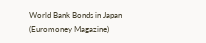World Bank Bonds in Japan (Euromoney Magazine)